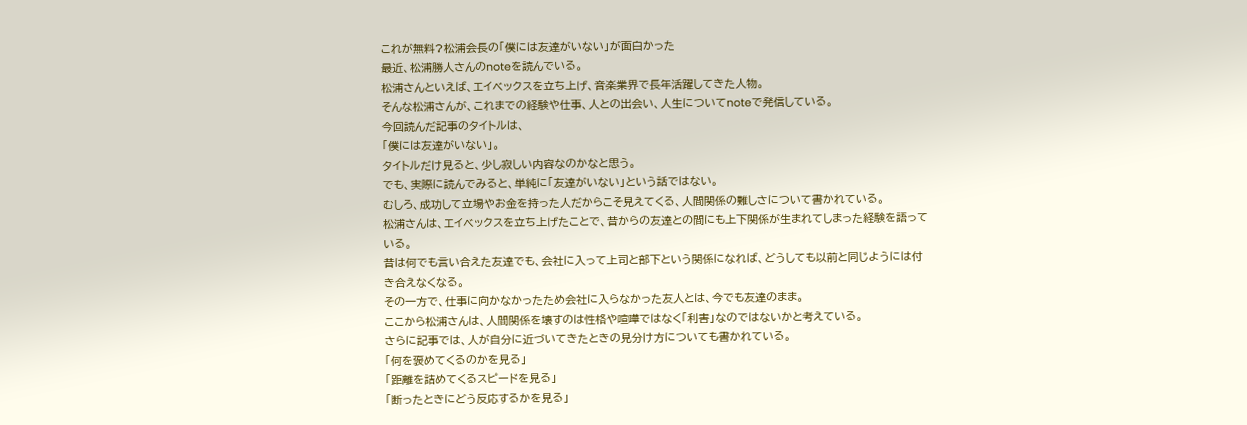これが無料?松浦会長の「僕には友達がいない」が面白かった
最近、松浦勝人さんのnoteを読んでいる。
松浦さんといえば、エイベックスを立ち上げ、音楽業界で長年活躍してきた人物。
そんな松浦さんが、これまでの経験や仕事、人との出会い、人生についてnoteで発信している。
今回読んだ記事のタイトルは、
「僕には友達がいない」。
タイトルだけ見ると、少し寂しい内容なのかなと思う。
でも、実際に読んでみると、単純に「友達がいない」という話ではない。
むしろ、成功して立場やお金を持った人だからこそ見えてくる、人間関係の難しさについて書かれている。
松浦さんは、エイベックスを立ち上げたことで、昔からの友達との間にも上下関係が生まれてしまった経験を語っている。
昔は何でも言い合えた友達でも、会社に入って上司と部下という関係になれば、どうしても以前と同じようには付き合えなくなる。
その一方で、仕事に向かなかったため会社に入らなかった友人とは、今でも友達のまま。
ここから松浦さんは、人間関係を壊すのは性格や喧嘩ではなく「利害」なのではないかと考えている。
さらに記事では、人が自分に近づいてきたときの見分け方についても書かれている。
「何を褒めてくるのかを見る」
「距離を詰めてくるスピードを見る」
「断ったときにどう反応するかを見る」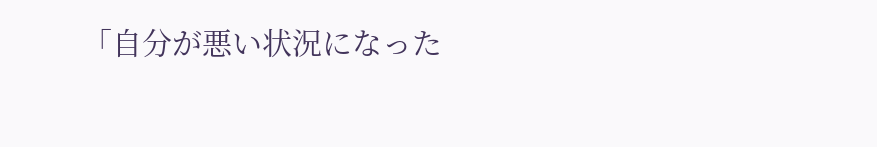「自分が悪い状況になった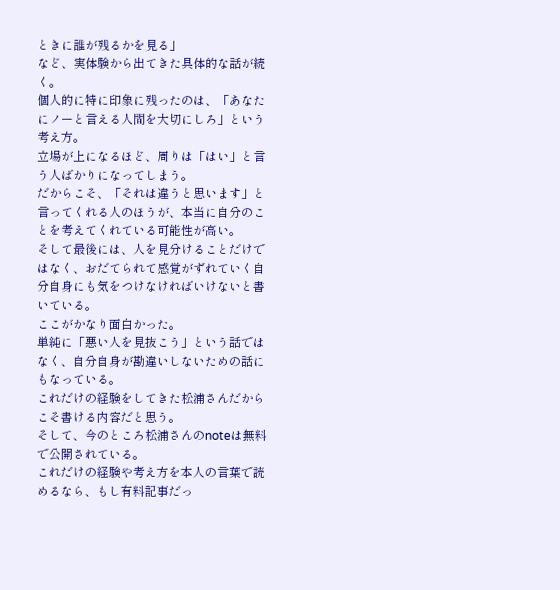ときに誰が残るかを見る」
など、実体験から出てきた具体的な話が続く。
個人的に特に印象に残ったのは、「あなたにノーと言える人間を大切にしろ」という考え方。
立場が上になるほど、周りは「はい」と言う人ばかりになってしまう。
だからこそ、「それは違うと思います」と言ってくれる人のほうが、本当に自分のことを考えてくれている可能性が高い。
そして最後には、人を見分けることだけではなく、おだてられて感覚がずれていく自分自身にも気をつけなければいけないと書いている。
ここがかなり面白かった。
単純に「悪い人を見抜こう」という話ではなく、自分自身が勘違いしないための話にもなっている。
これだけの経験をしてきた松浦さんだからこそ書ける内容だと思う。
そして、今のところ松浦さんのnoteは無料で公開されている。
これだけの経験や考え方を本人の言葉で読めるなら、もし有料記事だっ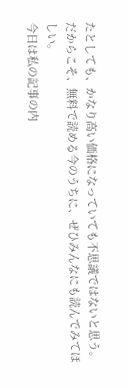たとしても、かなり高い価格になっていても不思議ではないと思う。
だからこそ、無料で読める今のうちに、ぜひみんなにも読んでみてほしい。
今日は私の記事の内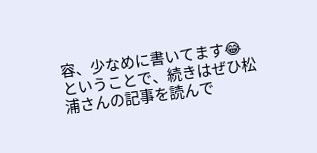容、少なめに書いてます😂
ということで、続きはぜひ松浦さんの記事を読んで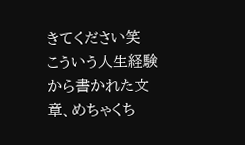きてください笑
こういう人生経験から書かれた文章、めちゃくち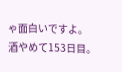ゃ面白いですよ。
酒やめて153日目。